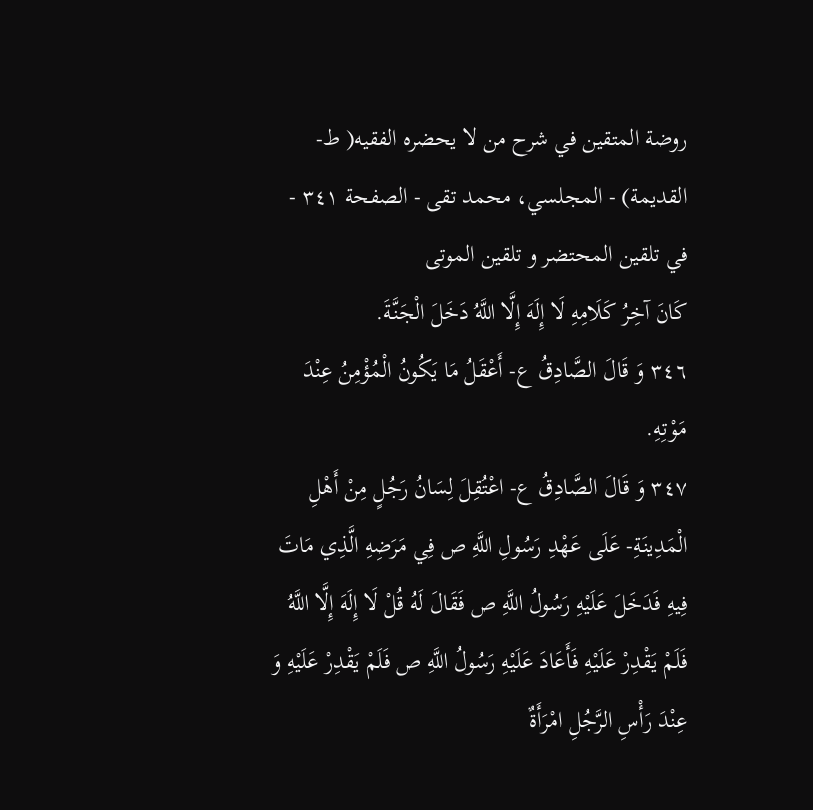روضة المتقين في شرح من لا يحضره الفقيه( ط- القديمة) - المجلسي، محمد تقى - الصفحة ٣٤١ - في تلقين المحتضر و تلقين الموتى
كَانَ آخِرُ كَلَامِهِ لَا إِلَهَ إِلَّا اللَّهُ دَخَلَ الْجَنَّةَ.
٣٤٦ وَ قَالَ الصَّادِقُ ع- أَعْقَلُ مَا يَكُونُ الْمُؤْمِنُ عِنْدَ مَوْتِهِ.
٣٤٧ وَ قَالَ الصَّادِقُ ع- اعْتُقِلَ لِسَانُ رَجُلٍ مِنْ أَهْلِ الْمَدِينَةِ- عَلَى عَهْدِ رَسُولِ اللَّهِ ص فِي مَرَضِهِ الَّذِي مَاتَ فِيهِ فَدَخَلَ عَلَيْهِ رَسُولُ اللَّهِ ص فَقَالَ لَهُ قُلْ لَا إِلَهَ إِلَّا اللَّهُ فَلَمْ يَقْدِرْ عَلَيْهِ فَأَعَادَ عَلَيْهِ رَسُولُ اللَّهِ ص فَلَمْ يَقْدِرْ عَلَيْهِ وَ عِنْدَ رَأْسِ الرَّجُلِ امْرَأَةٌ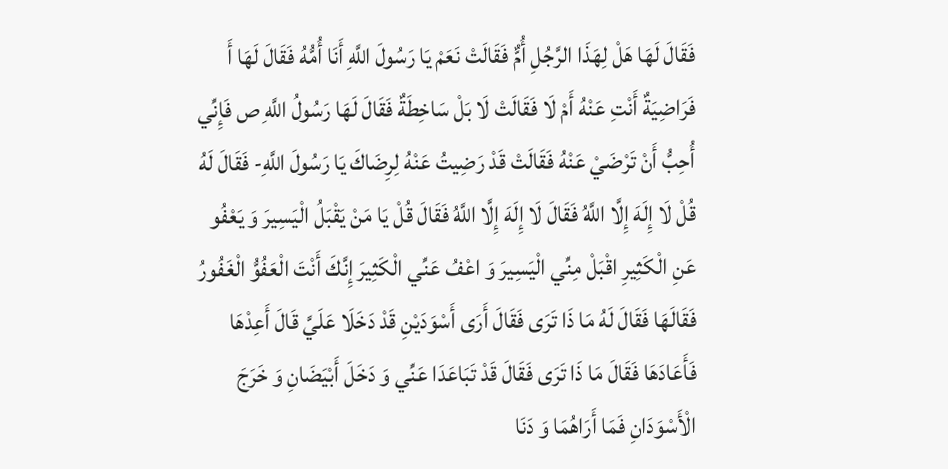فَقَالَ لَهَا هَلْ لِهَذَا الرَّجُلِ أُمٌّ فَقَالَتْ نَعَمْ يَا رَسُولَ اللَّهِ أَنَا أُمُّهُ فَقَالَ لَهَا أَ فَرَاضِيَةٌ أَنْتِ عَنْهُ أَمْ لَا فَقَالَتْ لَا بَلْ سَاخِطَةٌ فَقَالَ لَهَا رَسُولُ اللَّهِ ص فَإِنِّي أُحِبُّ أَنْ تَرْضَيْ عَنْهُ فَقَالَتْ قَدْ رَضِيتُ عَنْهُ لِرِضَاكَ يَا رَسُولَ اللَّهِ- فَقَالَ لَهُ قُلْ لَا إِلَهَ إِلَّا اللَّهُ فَقَالَ لَا إِلَهَ إِلَّا اللَّهُ فَقَالَ قُلْ يَا مَنْ يَقْبَلُ الْيَسِيرَ وَ يَعْفُو عَنِ الْكَثِيرِ اقْبَلْ مِنِّي الْيَسِيرَ وَ اعْفُ عَنِّي الْكَثِيرَ إِنَّكَ أَنْتَ الْعَفُوُّ الْغَفُورُ فَقَالَهَا فَقَالَ لَهُ مَا ذَا تَرَى فَقَالَ أَرَى أَسْوَدَيْنِ قَدْ دَخَلَا عَلَيَّ قَالَ أَعِدْهَا فَأَعَادَهَا فَقَالَ مَا ذَا تَرَى فَقَالَ قَدْ تَبَاعَدَا عَنِّي وَ دَخَلَ أَبْيَضَانِ وَ خَرَجَ الْأَسْوَدَانِ فَمَا أَرَاهُمَا وَ دَنَا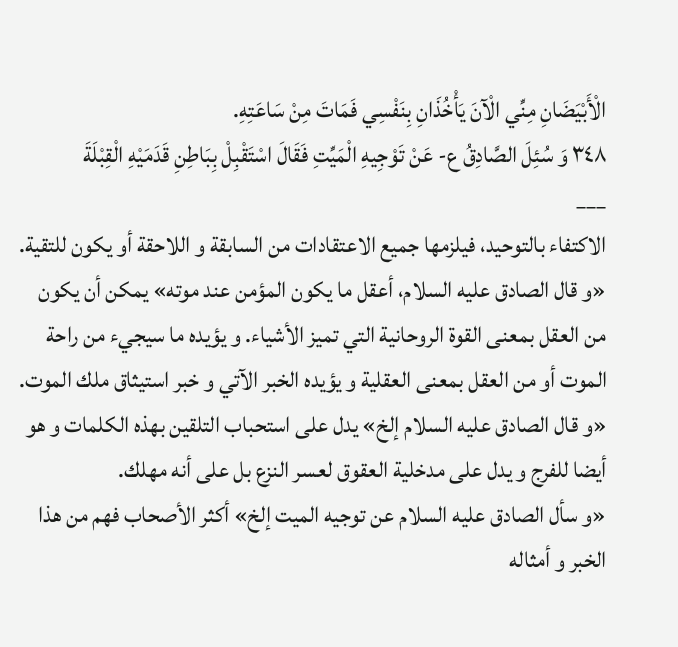الْأَبْيَضَانِ مِنِّي الْآنَ يَأْخُذَانِ بِنَفْسِي فَمَاتَ مِنْ سَاعَتِهِ.
٣٤٨ وَ سُئِلَ الصَّادِقُ ع- عَنْ تَوْجِيهِ الْمَيِّتِ فَقَالَ اسْتَقْبِلْ بِبَاطِنِ قَدَمَيْهِ الْقِبْلَةَ
___
الاكتفاء بالتوحيد، فيلزمها جميع الاعتقادات من السابقة و اللاحقة أو يكون للتقية.
«و قال الصادق عليه السلام، أعقل ما يكون المؤمن عند موته» يمكن أن يكون من العقل بمعنى القوة الروحانية التي تميز الأشياء. و يؤيده ما سيجيء من راحة الموت أو من العقل بمعنى العقلية و يؤيده الخبر الآتي و خبر استيثاق ملك الموت.
«و قال الصادق عليه السلام إلخ» يدل على استحباب التلقين بهذه الكلمات و هو أيضا للفرج و يدل على مدخلية العقوق لعسر النزع بل على أنه مهلك.
«و سأل الصادق عليه السلام عن توجيه الميت إلخ» أكثر الأصحاب فهم من هذا الخبر و أمثاله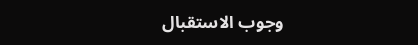وجوب الاستقبال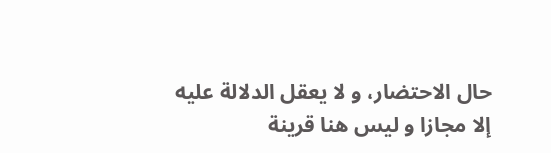حال الاحتضار، و لا يعقل الدلالة عليه إلا مجازا و ليس هنا قرينة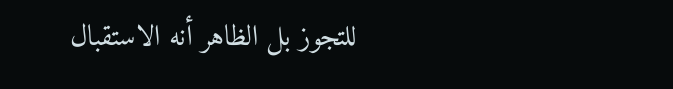للتجوز بل الظاهر أنه الاستقبال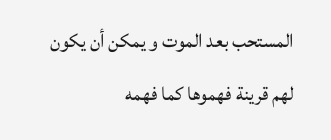المستحب بعد الموت و يمكن أن يكون لهم قرينة فهموها كما فهمه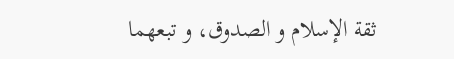ثقة الإسلام و الصدوق، و تبعهما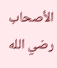الأصحاب رضي الله